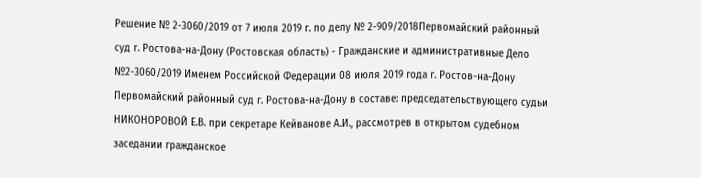Решение № 2-3060/2019 от 7 июля 2019 г. по делу № 2-909/2018Первомайский районный суд г. Ростова-на-Дону (Ростовская область) - Гражданские и административные Дело №2-3060/2019 Именем Российской Федерации 08 июля 2019 года г. Ростов-на-Дону Первомайский районный суд г. Ростова-на-Дону в составе: председательствующего судьи НИКОНОРОВОЙ Е.В. при секретаре Кейванове А.И., рассмотрев в открытом судебном заседании гражданское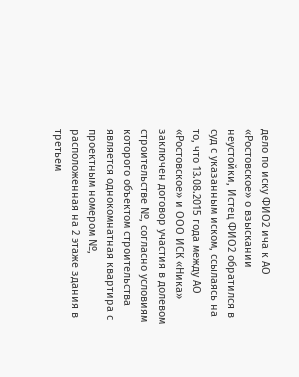дело по иску ФИО2 ича к АО «Ростовское» о взыскании неустойки, Истец ФИО2 обратился в суд с указанным иском, ссылаясь на то, что 13.08.2015 года между АО «Ростовское» и ООО ИСК «Ника» заключен договор участия в долевом строительстве №, согласно условиям которого объектом строительства является однокомнатная квартира с проектным номером №, расположенная на 2 этаже здания в третьем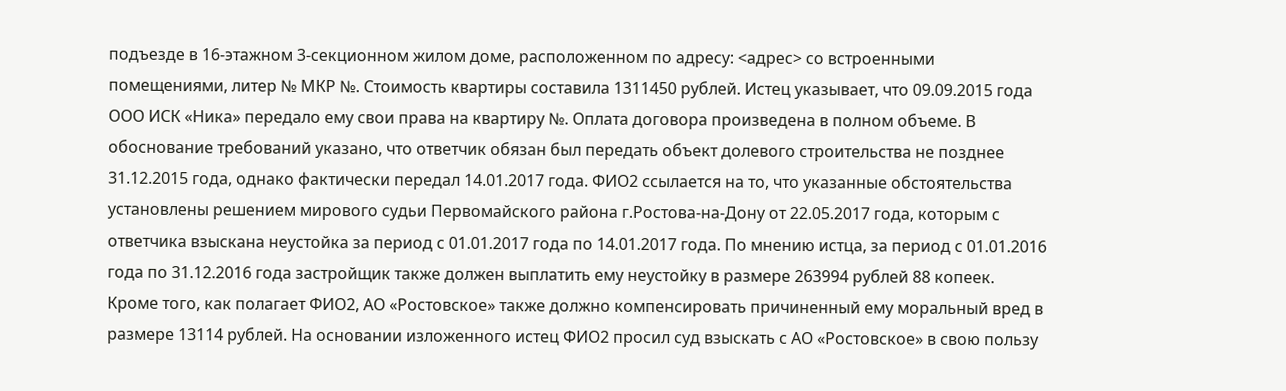подъезде в 16-этажном 3-секционном жилом доме, расположенном по адресу: <адрес> со встроенными помещениями, литер № МКР №. Стоимость квартиры составила 1311450 рублей. Истец указывает, что 09.09.2015 года ООО ИСК «Ника» передало ему свои права на квартиру №. Оплата договора произведена в полном объеме. В обоснование требований указано, что ответчик обязан был передать объект долевого строительства не позднее 31.12.2015 года, однако фактически передал 14.01.2017 года. ФИО2 ссылается на то, что указанные обстоятельства установлены решением мирового судьи Первомайского района г.Ростова-на-Дону от 22.05.2017 года, которым с ответчика взыскана неустойка за период с 01.01.2017 года по 14.01.2017 года. По мнению истца, за период с 01.01.2016 года по 31.12.2016 года застройщик также должен выплатить ему неустойку в размере 263994 рублей 88 копеек. Кроме того, как полагает ФИО2, АО «Ростовское» также должно компенсировать причиненный ему моральный вред в размере 13114 рублей. На основании изложенного истец ФИО2 просил суд взыскать с АО «Ростовское» в свою пользу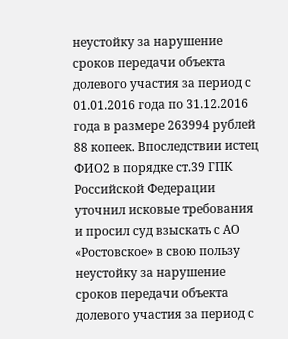неустойку за нарушение сроков передачи объекта долевого участия за период с 01.01.2016 года по 31.12.2016 года в размере 263994 рублей 88 копеек. Впоследствии истец ФИО2 в порядке ст.39 ГПК Российской Федерации уточнил исковые требования и просил суд взыскать с АО «Ростовское» в свою пользу неустойку за нарушение сроков передачи объекта долевого участия за период с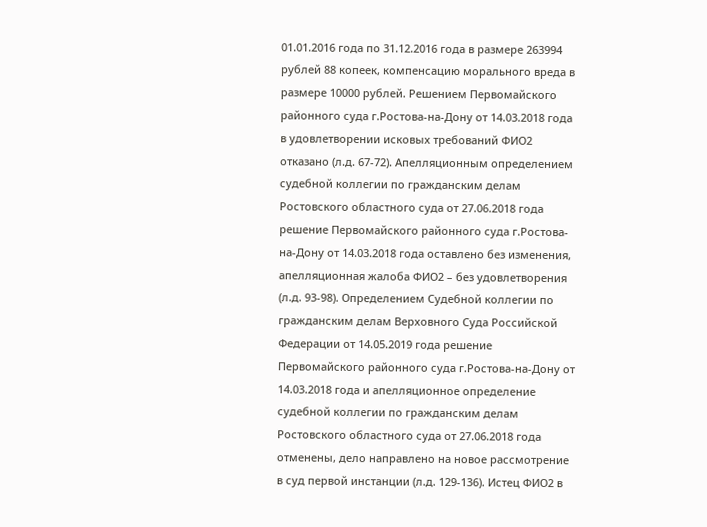01.01.2016 года по 31.12.2016 года в размере 263994 рублей 88 копеек, компенсацию морального вреда в размере 10000 рублей. Решением Первомайского районного суда г.Ростова-на-Дону от 14.03.2018 года в удовлетворении исковых требований ФИО2 отказано (л.д. 67-72). Апелляционным определением судебной коллегии по гражданским делам Ростовского областного суда от 27.06.2018 года решение Первомайского районного суда г.Ростова-на-Дону от 14.03.2018 года оставлено без изменения, апелляционная жалоба ФИО2 – без удовлетворения (л.д. 93-98). Определением Судебной коллегии по гражданским делам Верховного Суда Российской Федерации от 14.05.2019 года решение Первомайского районного суда г.Ростова-на-Дону от 14.03.2018 года и апелляционное определение судебной коллегии по гражданским делам Ростовского областного суда от 27.06.2018 года отменены, дело направлено на новое рассмотрение в суд первой инстанции (л.д. 129-136). Истец ФИО2 в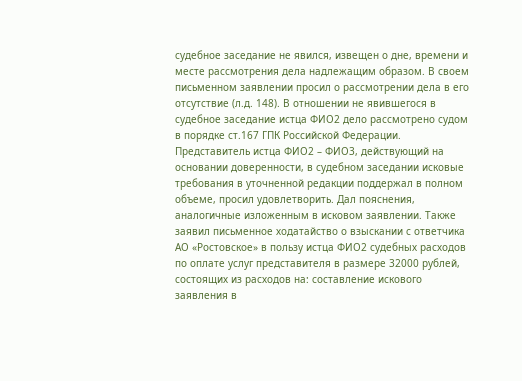судебное заседание не явился, извещен о дне, времени и месте рассмотрения дела надлежащим образом. В своем письменном заявлении просил о рассмотрении дела в его отсутствие (л.д. 148). В отношении не явившегося в судебное заседание истца ФИО2 дело рассмотрено судом в порядке ст.167 ГПК Российской Федерации. Представитель истца ФИО2 – ФИО3, действующий на основании доверенности, в судебном заседании исковые требования в уточненной редакции поддержал в полном объеме, просил удовлетворить. Дал пояснения, аналогичные изложенным в исковом заявлении. Также заявил письменное ходатайство о взыскании с ответчика АО «Ростовское» в пользу истца ФИО2 судебных расходов по оплате услуг представителя в размере 32000 рублей, состоящих из расходов на: составление искового заявления в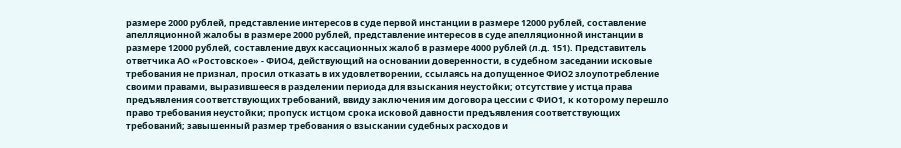размере 2000 рублей, представление интересов в суде первой инстанции в размере 12000 рублей, составление апелляционной жалобы в размере 2000 рублей, представление интересов в суде апелляционной инстанции в размере 12000 рублей, составление двух кассационных жалоб в размере 4000 рублей (л.д. 151). Представитель ответчика АО «Ростовское» - ФИО4, действующий на основании доверенности, в судебном заседании исковые требования не признал, просил отказать в их удовлетворении, ссылаясь на допущенное ФИО2 злоупотребление своими правами, выразившееся в разделении периода для взыскания неустойки; отсутствие у истца права предъявления соответствующих требований, ввиду заключения им договора цессии с ФИО1, к которому перешло право требования неустойки; пропуск истцом срока исковой давности предъявления соответствующих требований; завышенный размер требования о взыскании судебных расходов и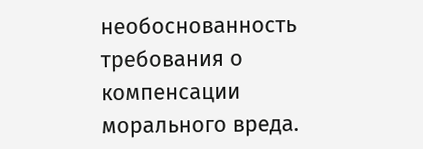необоснованность требования о компенсации морального вреда.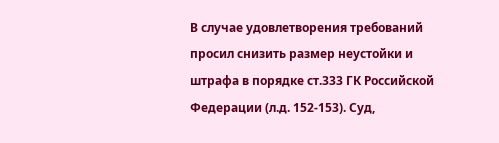В случае удовлетворения требований просил снизить размер неустойки и штрафа в порядке ст.333 ГК Российской Федерации (л.д. 152-153). Суд,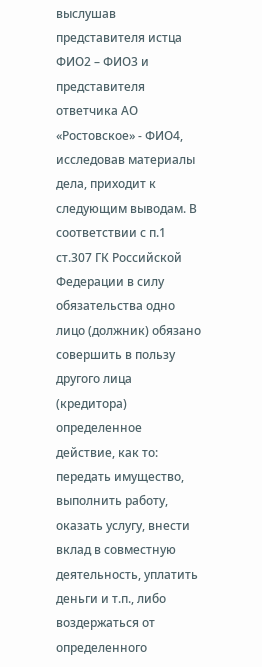выслушав представителя истца ФИО2 – ФИО3 и представителя ответчика АО «Ростовское» - ФИО4, исследовав материалы дела, приходит к следующим выводам. В соответствии с п.1 ст.307 ГК Российской Федерации в силу обязательства одно лицо (должник) обязано совершить в пользу другого лица (кредитора) определенное действие, как то: передать имущество, выполнить работу, оказать услугу, внести вклад в совместную деятельность, уплатить деньги и т.п., либо воздержаться от определенного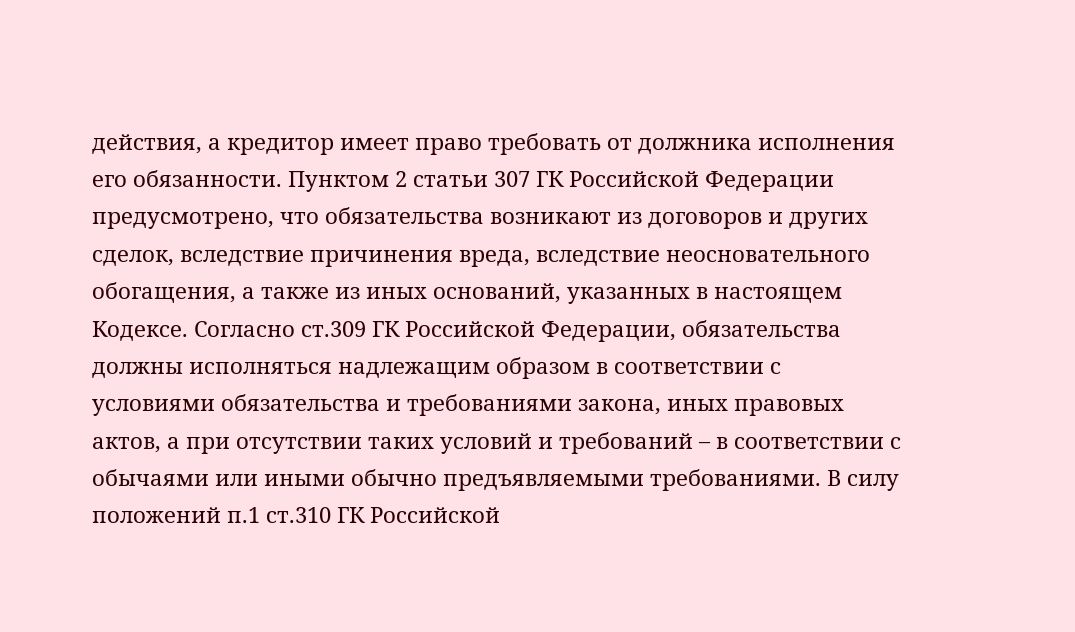действия, а кредитор имеет право требовать от должника исполнения его обязанности. Пунктом 2 статьи 307 ГК Российской Федерации предусмотрено, что обязательства возникают из договоров и других сделок, вследствие причинения вреда, вследствие неосновательного обогащения, а также из иных оснований, указанных в настоящем Кодексе. Согласно ст.309 ГК Российской Федерации, обязательства должны исполняться надлежащим образом в соответствии с условиями обязательства и требованиями закона, иных правовых актов, а при отсутствии таких условий и требований – в соответствии с обычаями или иными обычно предъявляемыми требованиями. В силу положений п.1 ст.310 ГК Российской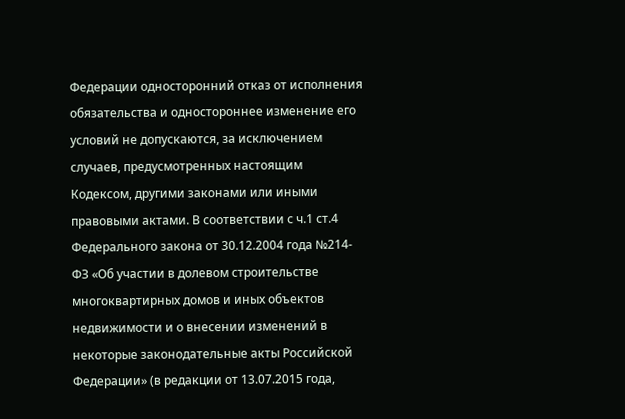Федерации односторонний отказ от исполнения обязательства и одностороннее изменение его условий не допускаются, за исключением случаев, предусмотренных настоящим Кодексом, другими законами или иными правовыми актами. В соответствии с ч.1 ст.4 Федерального закона от 30.12.2004 года №214-ФЗ «Об участии в долевом строительстве многоквартирных домов и иных объектов недвижимости и о внесении изменений в некоторые законодательные акты Российской Федерации» (в редакции от 13.07.2015 года,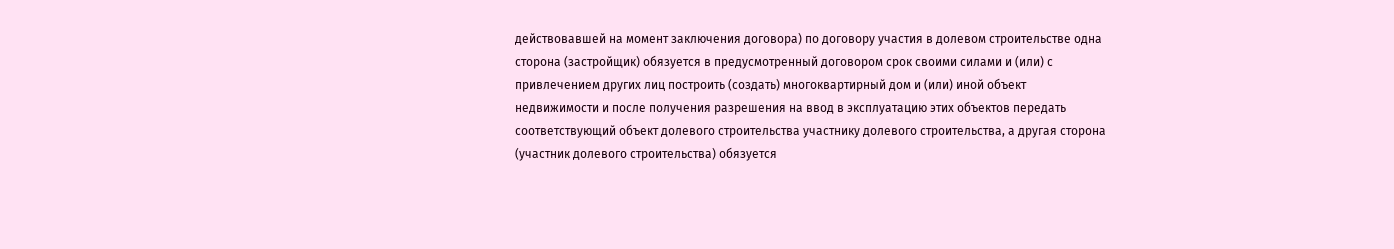действовавшей на момент заключения договора) по договору участия в долевом строительстве одна сторона (застройщик) обязуется в предусмотренный договором срок своими силами и (или) с привлечением других лиц построить (создать) многоквартирный дом и (или) иной объект недвижимости и после получения разрешения на ввод в эксплуатацию этих объектов передать соответствующий объект долевого строительства участнику долевого строительства, а другая сторона (участник долевого строительства) обязуется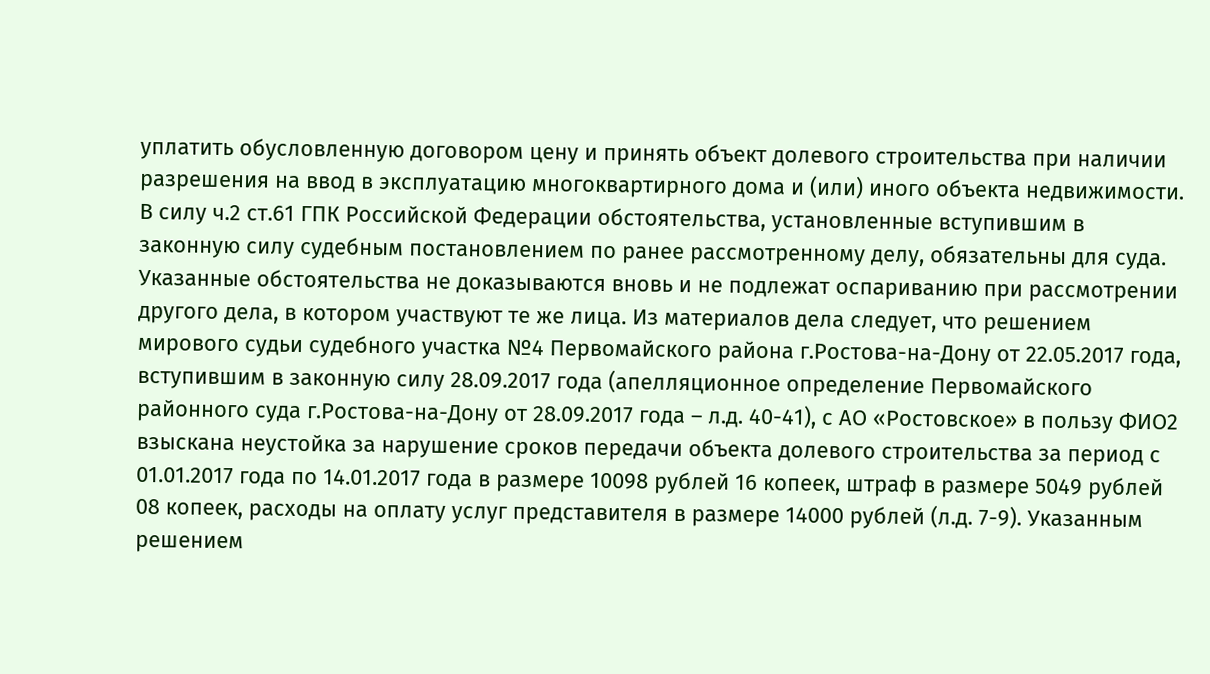уплатить обусловленную договором цену и принять объект долевого строительства при наличии разрешения на ввод в эксплуатацию многоквартирного дома и (или) иного объекта недвижимости. В силу ч.2 ст.61 ГПК Российской Федерации обстоятельства, установленные вступившим в законную силу судебным постановлением по ранее рассмотренному делу, обязательны для суда. Указанные обстоятельства не доказываются вновь и не подлежат оспариванию при рассмотрении другого дела, в котором участвуют те же лица. Из материалов дела следует, что решением мирового судьи судебного участка №4 Первомайского района г.Ростова-на-Дону от 22.05.2017 года, вступившим в законную силу 28.09.2017 года (апелляционное определение Первомайского районного суда г.Ростова-на-Дону от 28.09.2017 года – л.д. 40-41), с АО «Ростовское» в пользу ФИО2 взыскана неустойка за нарушение сроков передачи объекта долевого строительства за период с 01.01.2017 года по 14.01.2017 года в размере 10098 рублей 16 копеек, штраф в размере 5049 рублей 08 копеек, расходы на оплату услуг представителя в размере 14000 рублей (л.д. 7-9). Указанным решением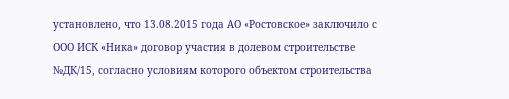установлено, что 13.08.2015 года АО «Ростовское» заключило с ООО ИСК «Ника» договор участия в долевом строительстве №ДК/15, согласно условиям которого объектом строительства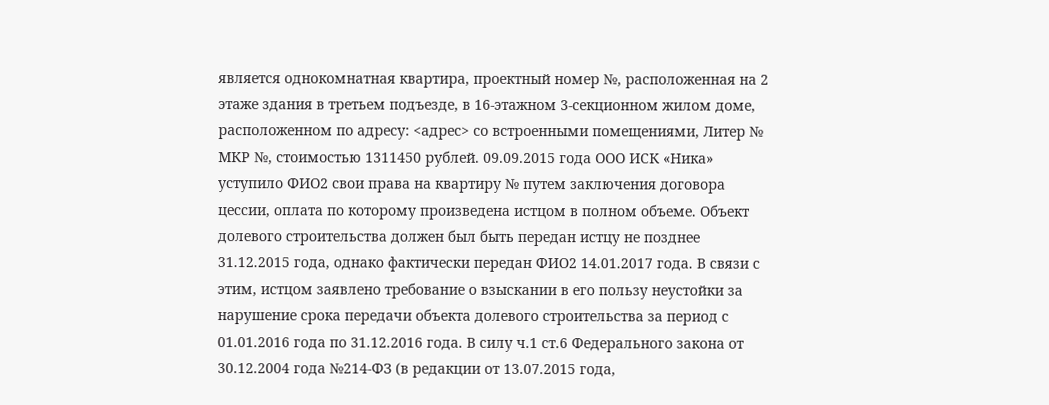является однокомнатная квартира, проектный номер №, расположенная на 2 этаже здания в третьем подъезде, в 16-этажном 3-секционном жилом доме, расположенном по адресу: <адрес> со встроенными помещениями, Литер № МКР №, стоимостью 1311450 рублей. 09.09.2015 года ООО ИСК «Ника» уступило ФИО2 свои права на квартиру № путем заключения договора цессии, оплата по которому произведена истцом в полном объеме. Объект долевого строительства должен был быть передан истцу не позднее 31.12.2015 года, однако фактически передан ФИО2 14.01.2017 года. В связи с этим, истцом заявлено требование о взыскании в его пользу неустойки за нарушение срока передачи объекта долевого строительства за период с 01.01.2016 года по 31.12.2016 года. В силу ч.1 ст.6 Федерального закона от 30.12.2004 года №214-ФЗ (в редакции от 13.07.2015 года,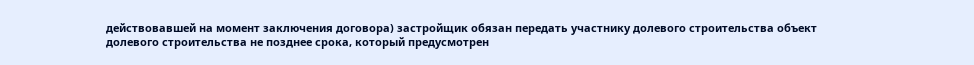действовавшей на момент заключения договора) застройщик обязан передать участнику долевого строительства объект долевого строительства не позднее срока, который предусмотрен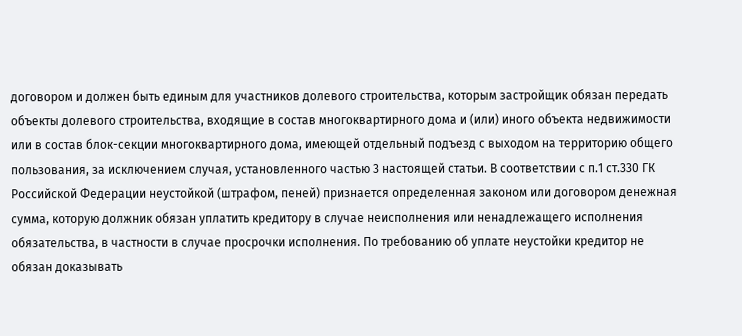договором и должен быть единым для участников долевого строительства, которым застройщик обязан передать объекты долевого строительства, входящие в состав многоквартирного дома и (или) иного объекта недвижимости или в состав блок-секции многоквартирного дома, имеющей отдельный подъезд с выходом на территорию общего пользования, за исключением случая, установленного частью 3 настоящей статьи. В соответствии с п.1 ст.330 ГК Российской Федерации неустойкой (штрафом, пеней) признается определенная законом или договором денежная сумма, которую должник обязан уплатить кредитору в случае неисполнения или ненадлежащего исполнения обязательства, в частности в случае просрочки исполнения. По требованию об уплате неустойки кредитор не обязан доказывать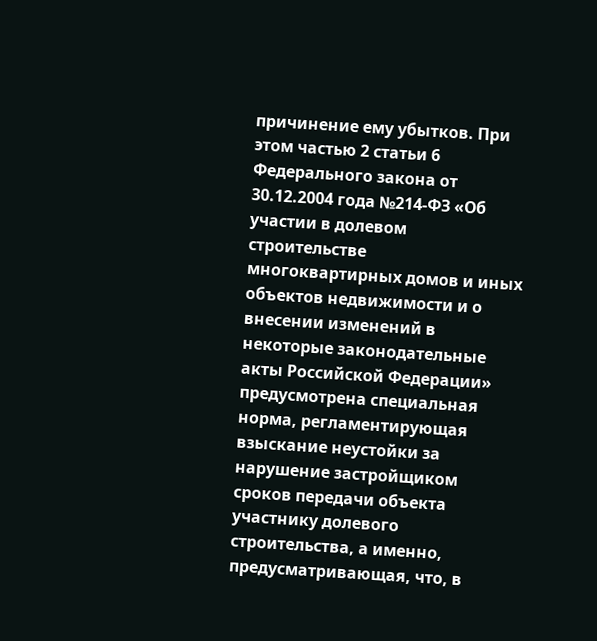причинение ему убытков. При этом частью 2 статьи 6 Федерального закона от 30.12.2004 года №214-ФЗ «Об участии в долевом строительстве многоквартирных домов и иных объектов недвижимости и о внесении изменений в некоторые законодательные акты Российской Федерации» предусмотрена специальная норма, регламентирующая взыскание неустойки за нарушение застройщиком сроков передачи объекта участнику долевого строительства, а именно, предусматривающая, что, в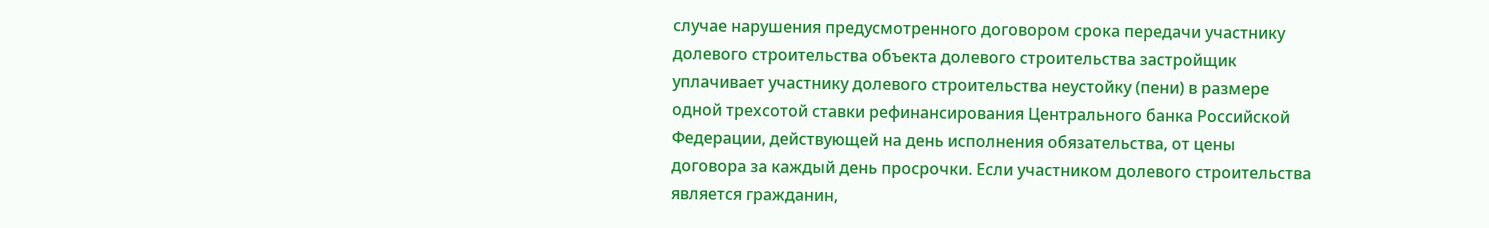случае нарушения предусмотренного договором срока передачи участнику долевого строительства объекта долевого строительства застройщик уплачивает участнику долевого строительства неустойку (пени) в размере одной трехсотой ставки рефинансирования Центрального банка Российской Федерации, действующей на день исполнения обязательства, от цены договора за каждый день просрочки. Если участником долевого строительства является гражданин,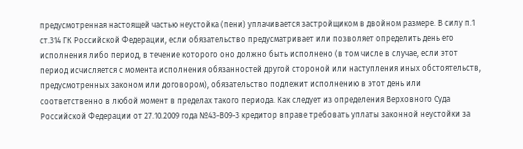предусмотренная настоящей частью неустойка (пени) уплачивается застройщиком в двойном размере. В силу п.1 ст.314 ГК Российской Федерации, если обязательство предусматривает или позволяет определить день его исполнения либо период, в течение которого оно должно быть исполнено (в том числе в случае, если этот период исчисляется с момента исполнения обязанностей другой стороной или наступления иных обстоятельств, предусмотренных законом или договором), обязательство подлежит исполнению в этот день или соответственно в любой момент в пределах такого периода. Как следует из определения Верховного Суда Российской Федерации от 27.10.2009 года №43-В09-3 кредитор вправе требовать уплаты законной неустойки за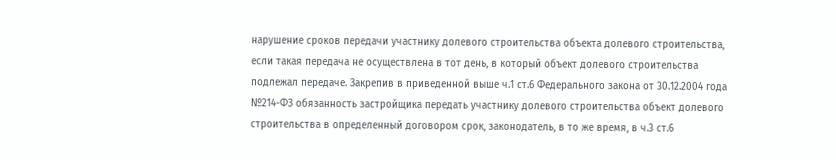нарушение сроков передачи участнику долевого строительства объекта долевого строительства, если такая передача не осуществлена в тот день, в который объект долевого строительства подлежал передаче. Закрепив в приведенной выше ч.1 ст.6 Федерального закона от 30.12.2004 года №214-ФЗ обязанность застройщика передать участнику долевого строительства объект долевого строительства в определенный договором срок, законодатель, в то же время, в ч.3 ст.6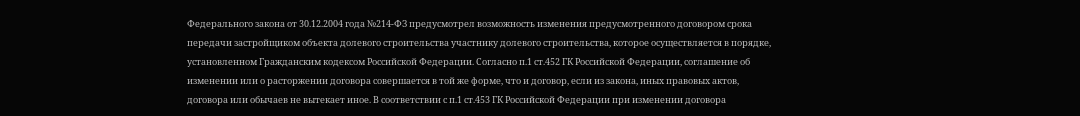Федерального закона от 30.12.2004 года №214-ФЗ предусмотрел возможность изменения предусмотренного договором срока передачи застройщиком объекта долевого строительства участнику долевого строительства, которое осуществляется в порядке, установленном Гражданским кодексом Российской Федерации. Согласно п.1 ст.452 ГК Российской Федерации, соглашение об изменении или о расторжении договора совершается в той же форме, что и договор, если из закона, иных правовых актов, договора или обычаев не вытекает иное. В соответствии с п.1 ст.453 ГК Российской Федерации при изменении договора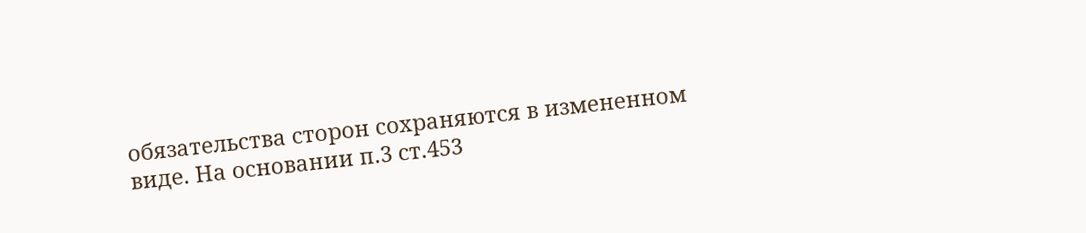обязательства сторон сохраняются в измененном виде. На основании п.3 ст.453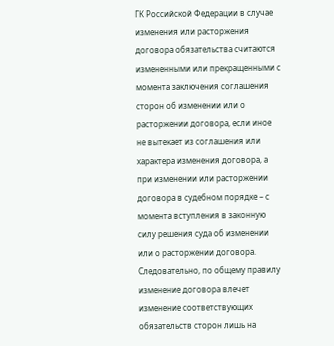ГК Российской Федерации в случае изменения или расторжения договора обязательства считаются измененными или прекращенными с момента заключения соглашения сторон об изменении или о расторжении договора, если иное не вытекает из соглашения или характера изменения договора, а при изменении или расторжении договора в судебном порядке – с момента вступления в законную силу решения суда об изменении или о расторжении договора. Следовательно, по общему правилу изменение договора влечет изменение соответствующих обязательств сторон лишь на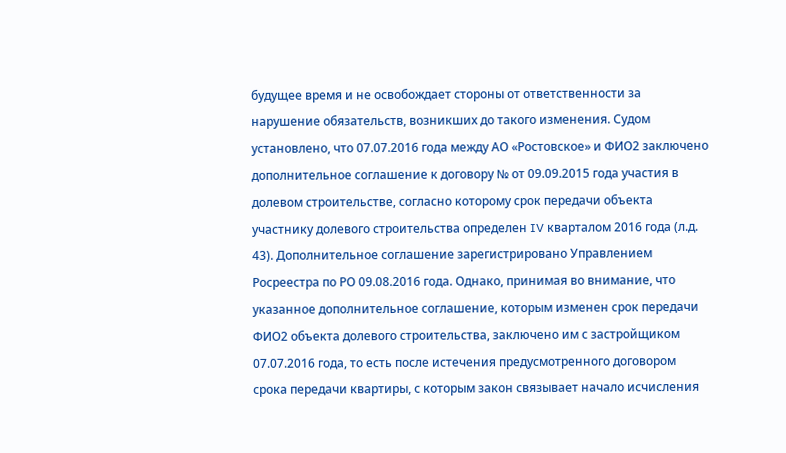будущее время и не освобождает стороны от ответственности за нарушение обязательств, возникших до такого изменения. Судом установлено, что 07.07.2016 года между АО «Ростовское» и ФИО2 заключено дополнительное соглашение к договору № от 09.09.2015 года участия в долевом строительстве, согласно которому срок передачи объекта участнику долевого строительства определен IV кварталом 2016 года (л.д. 43). Дополнительное соглашение зарегистрировано Управлением Росреестра по РО 09.08.2016 года. Однако, принимая во внимание, что указанное дополнительное соглашение, которым изменен срок передачи ФИО2 объекта долевого строительства, заключено им с застройщиком 07.07.2016 года, то есть после истечения предусмотренного договором срока передачи квартиры, с которым закон связывает начало исчисления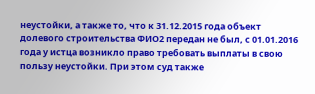неустойки, а также то, что к 31.12.2015 года объект долевого строительства ФИО2 передан не был, с 01.01.2016 года у истца возникло право требовать выплаты в свою пользу неустойки. При этом суд также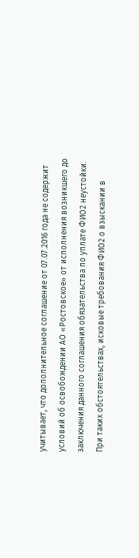учитывает, что дополнительное соглашение от 07.07.2016 года не содержит условий об освобождении АО «Ростовское» от исполнения возникшего до заключения данного соглашения обязательства по уплате ФИО2 неустойки. При таких обстоятельствах, исковые требования ФИО2 о взыскании в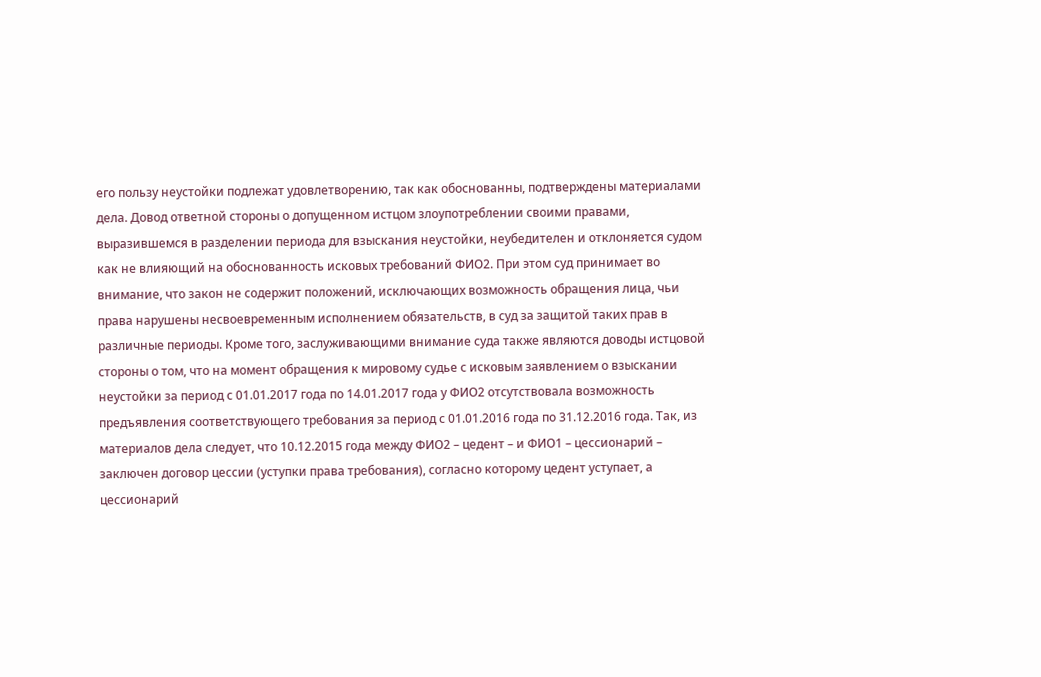его пользу неустойки подлежат удовлетворению, так как обоснованны, подтверждены материалами дела. Довод ответной стороны о допущенном истцом злоупотреблении своими правами, выразившемся в разделении периода для взыскания неустойки, неубедителен и отклоняется судом как не влияющий на обоснованность исковых требований ФИО2. При этом суд принимает во внимание, что закон не содержит положений, исключающих возможность обращения лица, чьи права нарушены несвоевременным исполнением обязательств, в суд за защитой таких прав в различные периоды. Кроме того, заслуживающими внимание суда также являются доводы истцовой стороны о том, что на момент обращения к мировому судье с исковым заявлением о взыскании неустойки за период с 01.01.2017 года по 14.01.2017 года у ФИО2 отсутствовала возможность предъявления соответствующего требования за период с 01.01.2016 года по 31.12.2016 года. Так, из материалов дела следует, что 10.12.2015 года между ФИО2 – цедент – и ФИО1 – цессионарий – заключен договор цессии (уступки права требования), согласно которому цедент уступает, а цессионарий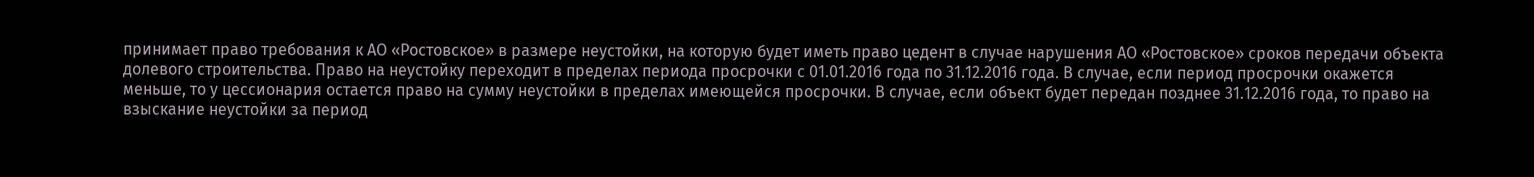принимает право требования к АО «Ростовское» в размере неустойки, на которую будет иметь право цедент в случае нарушения АО «Ростовское» сроков передачи объекта долевого строительства. Право на неустойку переходит в пределах периода просрочки с 01.01.2016 года по 31.12.2016 года. В случае, если период просрочки окажется меньше, то у цессионария остается право на сумму неустойки в пределах имеющейся просрочки. В случае, если объект будет передан позднее 31.12.2016 года, то право на взыскание неустойки за период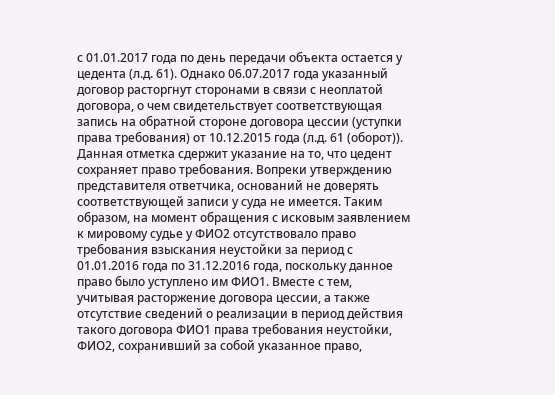с 01.01.2017 года по день передачи объекта остается у цедента (л.д. 61). Однако 06.07.2017 года указанный договор расторгнут сторонами в связи с неоплатой договора, о чем свидетельствует соответствующая запись на обратной стороне договора цессии (уступки права требования) от 10.12.2015 года (л.д. 61 (оборот)). Данная отметка сдержит указание на то, что цедент сохраняет право требования. Вопреки утверждению представителя ответчика, оснований не доверять соответствующей записи у суда не имеется. Таким образом, на момент обращения с исковым заявлением к мировому судье у ФИО2 отсутствовало право требования взыскания неустойки за период с 01.01.2016 года по 31.12.2016 года, поскольку данное право было уступлено им ФИО1. Вместе с тем, учитывая расторжение договора цессии, а также отсутствие сведений о реализации в период действия такого договора ФИО1 права требования неустойки, ФИО2, сохранивший за собой указанное право,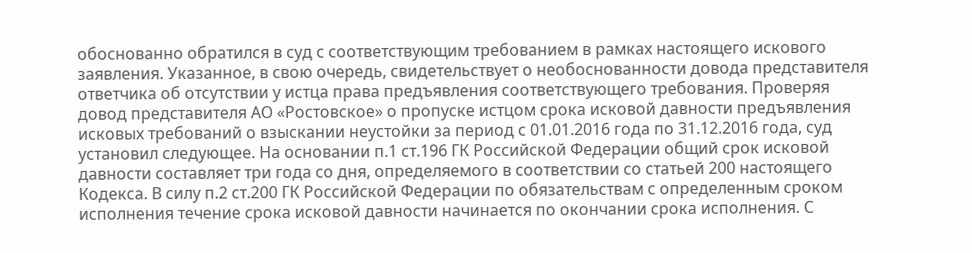обоснованно обратился в суд с соответствующим требованием в рамках настоящего искового заявления. Указанное, в свою очередь, свидетельствует о необоснованности довода представителя ответчика об отсутствии у истца права предъявления соответствующего требования. Проверяя довод представителя АО «Ростовское» о пропуске истцом срока исковой давности предъявления исковых требований о взыскании неустойки за период с 01.01.2016 года по 31.12.2016 года, суд установил следующее. На основании п.1 ст.196 ГК Российской Федерации общий срок исковой давности составляет три года со дня, определяемого в соответствии со статьей 200 настоящего Кодекса. В силу п.2 ст.200 ГК Российской Федерации по обязательствам с определенным сроком исполнения течение срока исковой давности начинается по окончании срока исполнения. С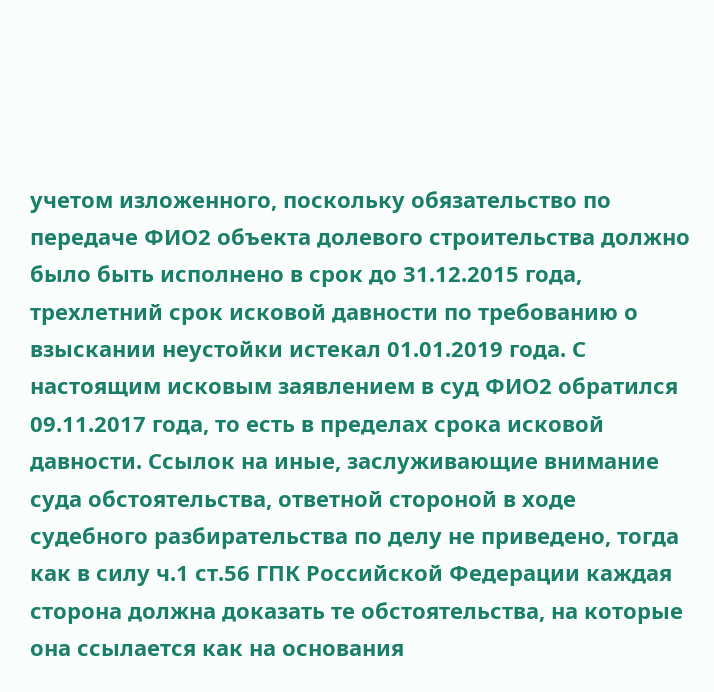учетом изложенного, поскольку обязательство по передаче ФИО2 объекта долевого строительства должно было быть исполнено в срок до 31.12.2015 года, трехлетний срок исковой давности по требованию о взыскании неустойки истекал 01.01.2019 года. С настоящим исковым заявлением в суд ФИО2 обратился 09.11.2017 года, то есть в пределах срока исковой давности. Ссылок на иные, заслуживающие внимание суда обстоятельства, ответной стороной в ходе судебного разбирательства по делу не приведено, тогда как в силу ч.1 ст.56 ГПК Российской Федерации каждая сторона должна доказать те обстоятельства, на которые она ссылается как на основания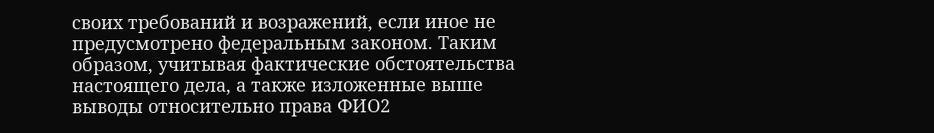своих требований и возражений, если иное не предусмотрено федеральным законом. Таким образом, учитывая фактические обстоятельства настоящего дела, а также изложенные выше выводы относительно права ФИО2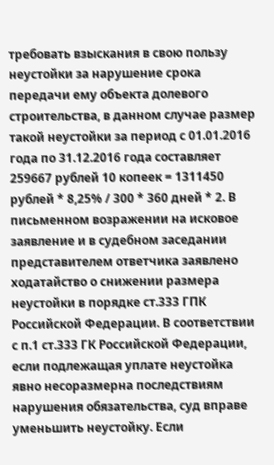требовать взыскания в свою пользу неустойки за нарушение срока передачи ему объекта долевого строительства, в данном случае размер такой неустойки за период с 01.01.2016 года по 31.12.2016 года составляет 259667 рублей 10 копеек = 1311450 рублей * 8,25% / 300 * 360 дней * 2. В письменном возражении на исковое заявление и в судебном заседании представителем ответчика заявлено ходатайство о снижении размера неустойки в порядке ст.333 ГПК Российской Федерации. В соответствии с п.1 ст.333 ГК Российской Федерации, если подлежащая уплате неустойка явно несоразмерна последствиям нарушения обязательства, суд вправе уменьшить неустойку. Если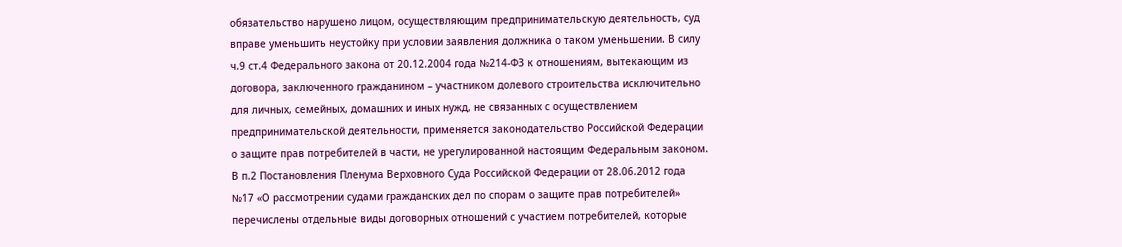обязательство нарушено лицом, осуществляющим предпринимательскую деятельность, суд вправе уменьшить неустойку при условии заявления должника о таком уменьшении. В силу ч.9 ст.4 Федерального закона от 20.12.2004 года №214-ФЗ к отношениям, вытекающим из договора, заключенного гражданином – участником долевого строительства исключительно для личных, семейных, домашних и иных нужд, не связанных с осуществлением предпринимательской деятельности, применяется законодательство Российской Федерации о защите прав потребителей в части, не урегулированной настоящим Федеральным законом. В п.2 Постановления Пленума Верховного Суда Российской Федерации от 28.06.2012 года №17 «О рассмотрении судами гражданских дел по спорам о защите прав потребителей» перечислены отдельные виды договорных отношений с участием потребителей, которые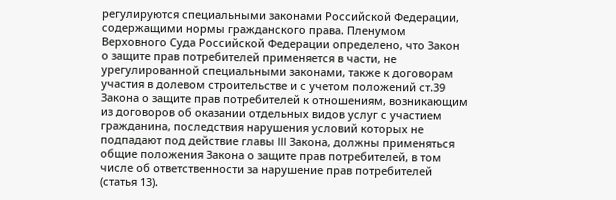регулируются специальными законами Российской Федерации, содержащими нормы гражданского права. Пленумом Верховного Суда Российской Федерации определено, что Закон о защите прав потребителей применяется в части, не урегулированной специальными законами, также к договорам участия в долевом строительстве и с учетом положений ст.39 Закона о защите прав потребителей к отношениям, возникающим из договоров об оказании отдельных видов услуг с участием гражданина, последствия нарушения условий которых не подпадают под действие главы III Закона, должны применяться общие положения Закона о защите прав потребителей, в том числе об ответственности за нарушение прав потребителей (статья 13).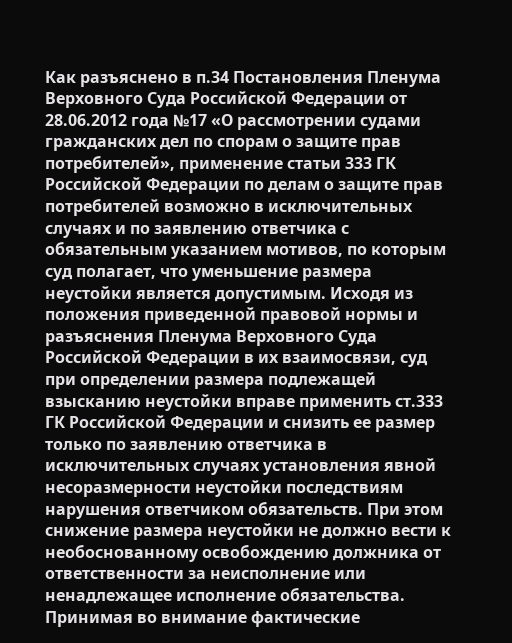Как разъяснено в п.34 Постановления Пленума Верховного Суда Российской Федерации от 28.06.2012 года №17 «О рассмотрении судами гражданских дел по спорам о защите прав потребителей», применение статьи 333 ГК Российской Федерации по делам о защите прав потребителей возможно в исключительных случаях и по заявлению ответчика с обязательным указанием мотивов, по которым суд полагает, что уменьшение размера неустойки является допустимым. Исходя из положения приведенной правовой нормы и разъяснения Пленума Верховного Суда Российской Федерации в их взаимосвязи, суд при определении размера подлежащей взысканию неустойки вправе применить ст.333 ГК Российской Федерации и снизить ее размер только по заявлению ответчика в исключительных случаях установления явной несоразмерности неустойки последствиям нарушения ответчиком обязательств. При этом снижение размера неустойки не должно вести к необоснованному освобождению должника от ответственности за неисполнение или ненадлежащее исполнение обязательства. Принимая во внимание фактические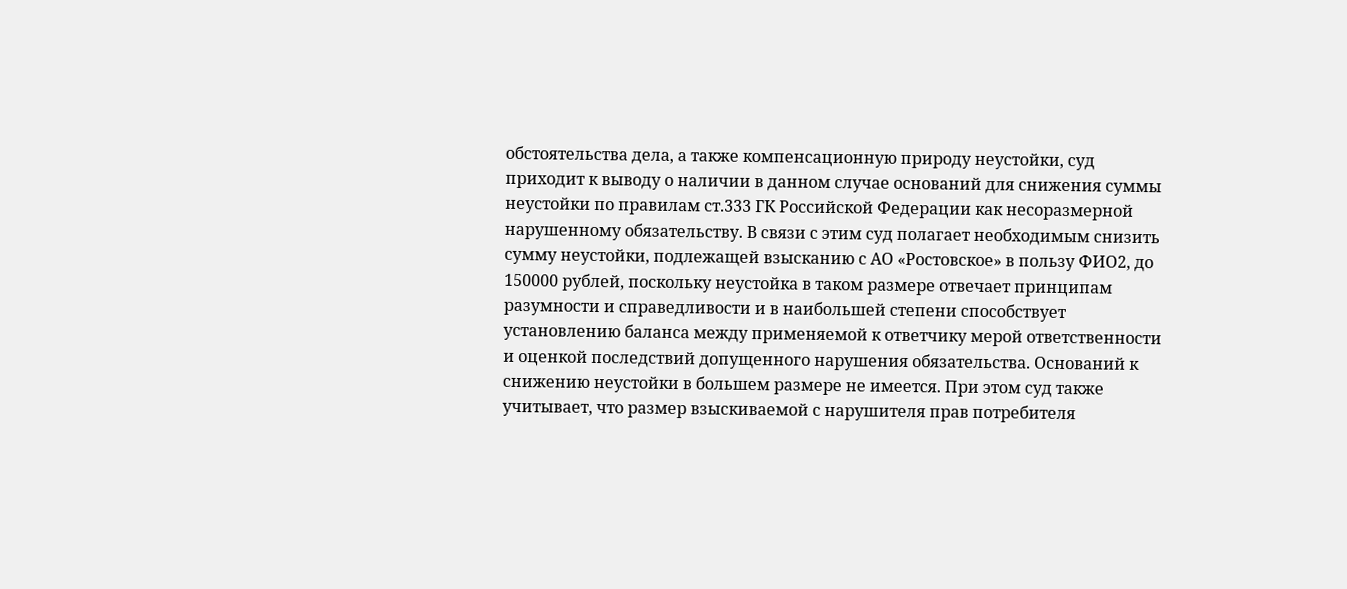обстоятельства дела, а также компенсационную природу неустойки, суд приходит к выводу о наличии в данном случае оснований для снижения суммы неустойки по правилам ст.333 ГК Российской Федерации как несоразмерной нарушенному обязательству. В связи с этим суд полагает необходимым снизить сумму неустойки, подлежащей взысканию с АО «Ростовское» в пользу ФИО2, до 150000 рублей, поскольку неустойка в таком размере отвечает принципам разумности и справедливости и в наибольшей степени способствует установлению баланса между применяемой к ответчику мерой ответственности и оценкой последствий допущенного нарушения обязательства. Оснований к снижению неустойки в большем размере не имеется. При этом суд также учитывает, что размер взыскиваемой с нарушителя прав потребителя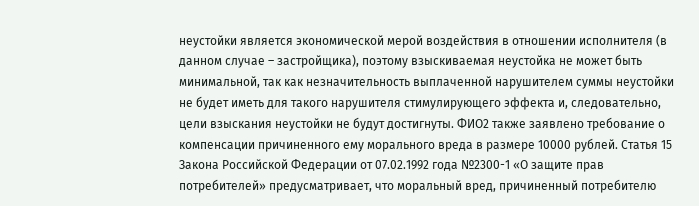неустойки является экономической мерой воздействия в отношении исполнителя (в данном случае – застройщика), поэтому взыскиваемая неустойка не может быть минимальной, так как незначительность выплаченной нарушителем суммы неустойки не будет иметь для такого нарушителя стимулирующего эффекта и, следовательно, цели взыскания неустойки не будут достигнуты. ФИО2 также заявлено требование о компенсации причиненного ему морального вреда в размере 10000 рублей. Статья 15 Закона Российской Федерации от 07.02.1992 года №2300-1 «О защите прав потребителей» предусматривает, что моральный вред, причиненный потребителю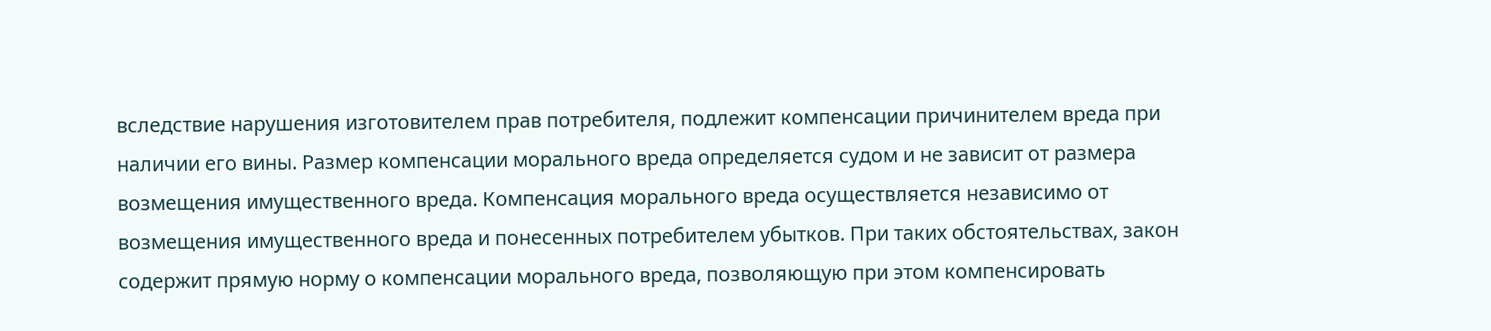вследствие нарушения изготовителем прав потребителя, подлежит компенсации причинителем вреда при наличии его вины. Размер компенсации морального вреда определяется судом и не зависит от размера возмещения имущественного вреда. Компенсация морального вреда осуществляется независимо от возмещения имущественного вреда и понесенных потребителем убытков. При таких обстоятельствах, закон содержит прямую норму о компенсации морального вреда, позволяющую при этом компенсировать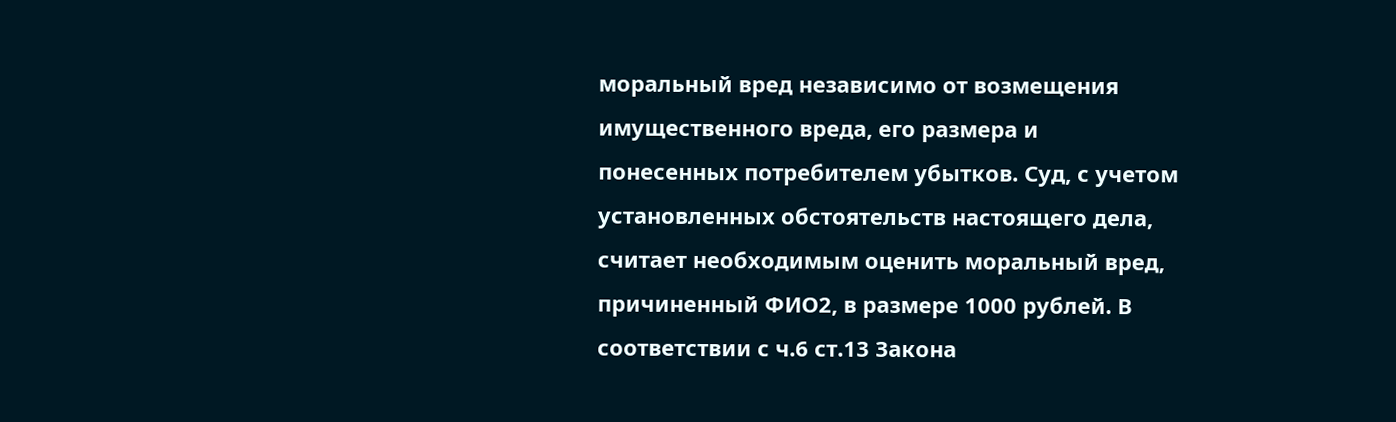моральный вред независимо от возмещения имущественного вреда, его размера и понесенных потребителем убытков. Суд, с учетом установленных обстоятельств настоящего дела, считает необходимым оценить моральный вред, причиненный ФИО2, в размере 1000 рублей. В соответствии с ч.6 ст.13 Закона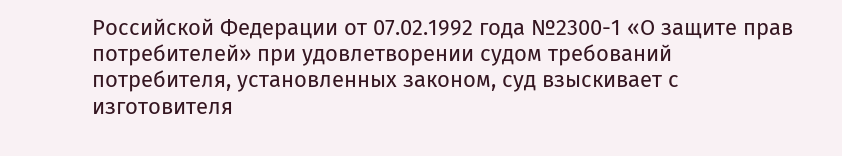Российской Федерации от 07.02.1992 года №2300-1 «О защите прав потребителей» при удовлетворении судом требований потребителя, установленных законом, суд взыскивает с изготовителя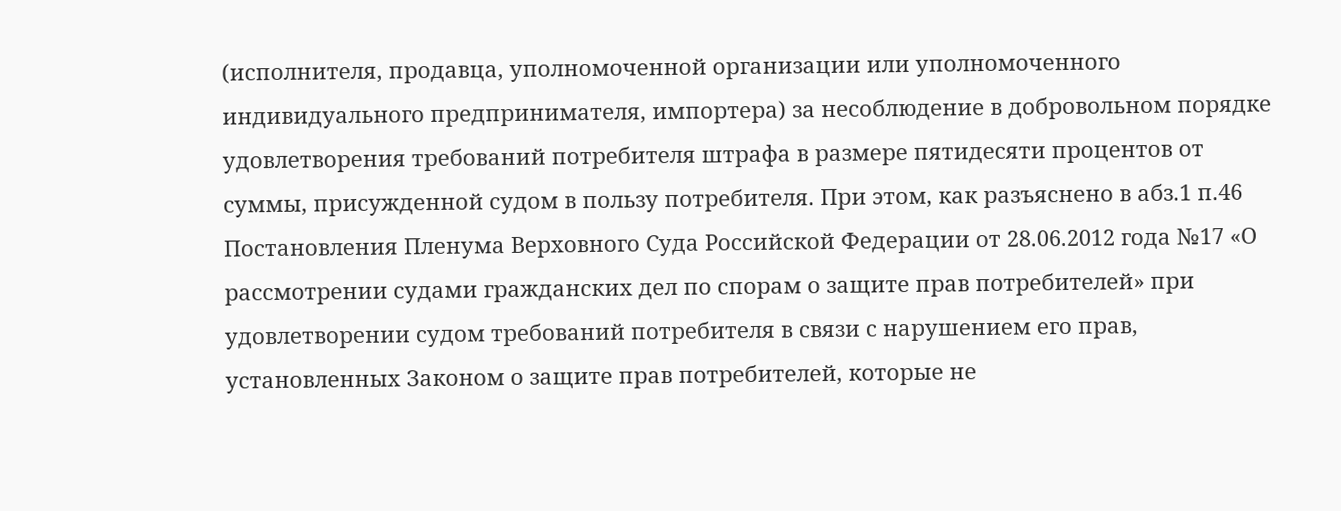(исполнителя, продавца, уполномоченной организации или уполномоченного индивидуального предпринимателя, импортера) за несоблюдение в добровольном порядке удовлетворения требований потребителя штрафа в размере пятидесяти процентов от суммы, присужденной судом в пользу потребителя. При этом, как разъяснено в абз.1 п.46 Постановления Пленума Верховного Суда Российской Федерации от 28.06.2012 года №17 «О рассмотрении судами гражданских дел по спорам о защите прав потребителей» при удовлетворении судом требований потребителя в связи с нарушением его прав, установленных Законом о защите прав потребителей, которые не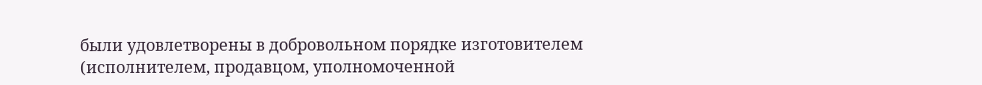были удовлетворены в добровольном порядке изготовителем (исполнителем, продавцом, уполномоченной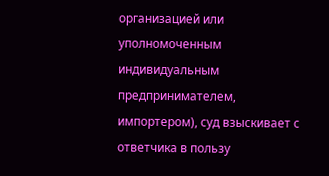организацией или уполномоченным индивидуальным предпринимателем, импортером), суд взыскивает с ответчика в пользу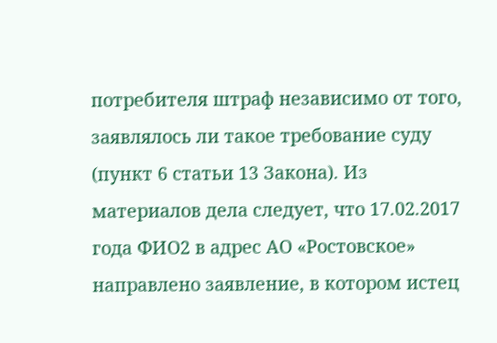потребителя штраф независимо от того, заявлялось ли такое требование суду (пункт 6 статьи 13 Закона). Из материалов дела следует, что 17.02.2017 года ФИО2 в адрес АО «Ростовское» направлено заявление, в котором истец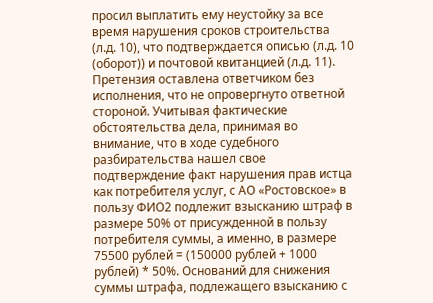просил выплатить ему неустойку за все время нарушения сроков строительства (л.д. 10), что подтверждается описью (л.д. 10 (оборот)) и почтовой квитанцией (л.д. 11). Претензия оставлена ответчиком без исполнения, что не опровергнуто ответной стороной. Учитывая фактические обстоятельства дела, принимая во внимание, что в ходе судебного разбирательства нашел свое подтверждение факт нарушения прав истца как потребителя услуг, с АО «Ростовское» в пользу ФИО2 подлежит взысканию штраф в размере 50% от присужденной в пользу потребителя суммы, а именно, в размере 75500 рублей = (150000 рублей + 1000 рублей) * 50%. Оснований для снижения суммы штрафа, подлежащего взысканию с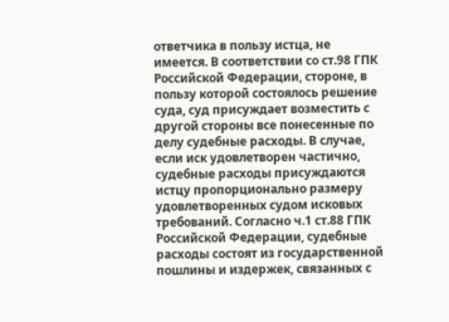ответчика в пользу истца, не имеется. В соответствии со ст.98 ГПК Российской Федерации, стороне, в пользу которой состоялось решение суда, суд присуждает возместить с другой стороны все понесенные по делу судебные расходы. В случае, если иск удовлетворен частично, судебные расходы присуждаются истцу пропорционально размеру удовлетворенных судом исковых требований. Согласно ч.1 ст.88 ГПК Российской Федерации, судебные расходы состоят из государственной пошлины и издержек, связанных с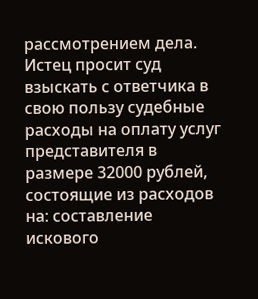рассмотрением дела. Истец просит суд взыскать с ответчика в свою пользу судебные расходы на оплату услуг представителя в размере 32000 рублей, состоящие из расходов на: составление искового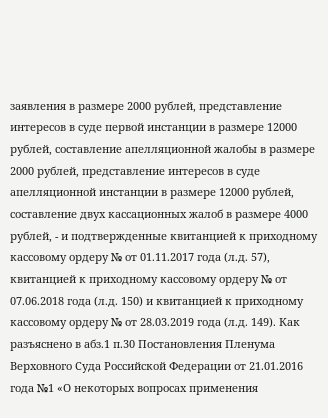заявления в размере 2000 рублей, представление интересов в суде первой инстанции в размере 12000 рублей, составление апелляционной жалобы в размере 2000 рублей, представление интересов в суде апелляционной инстанции в размере 12000 рублей, составление двух кассационных жалоб в размере 4000 рублей, - и подтвержденные квитанцией к приходному кассовому ордеру № от 01.11.2017 года (л.д. 57), квитанцией к приходному кассовому ордеру № от 07.06.2018 года (л.д. 150) и квитанцией к приходному кассовому ордеру № от 28.03.2019 года (л.д. 149). Как разъяснено в абз.1 п.30 Постановления Пленума Верховного Суда Российской Федерации от 21.01.2016 года №1 «О некоторых вопросах применения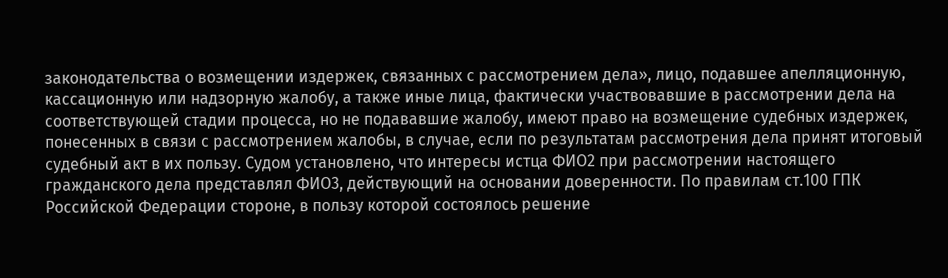законодательства о возмещении издержек, связанных с рассмотрением дела», лицо, подавшее апелляционную, кассационную или надзорную жалобу, а также иные лица, фактически участвовавшие в рассмотрении дела на соответствующей стадии процесса, но не подававшие жалобу, имеют право на возмещение судебных издержек, понесенных в связи с рассмотрением жалобы, в случае, если по результатам рассмотрения дела принят итоговый судебный акт в их пользу. Судом установлено, что интересы истца ФИО2 при рассмотрении настоящего гражданского дела представлял ФИО3, действующий на основании доверенности. По правилам ст.100 ГПК Российской Федерации стороне, в пользу которой состоялось решение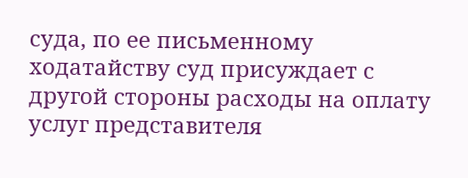суда, по ее письменному ходатайству суд присуждает с другой стороны расходы на оплату услуг представителя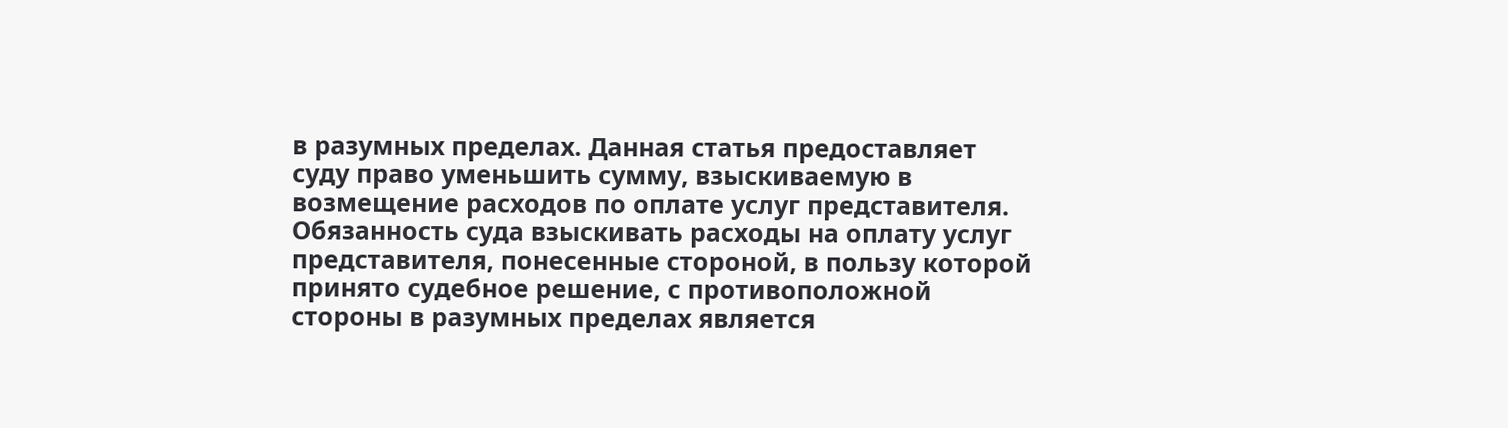в разумных пределах. Данная статья предоставляет суду право уменьшить сумму, взыскиваемую в возмещение расходов по оплате услуг представителя. Обязанность суда взыскивать расходы на оплату услуг представителя, понесенные стороной, в пользу которой принято судебное решение, с противоположной стороны в разумных пределах является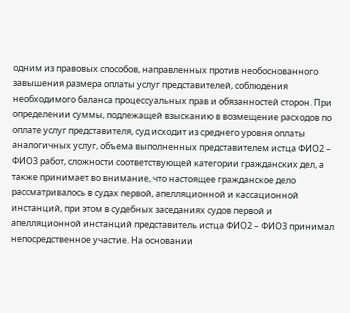одним из правовых способов, направленных против необоснованного завышения размера оплаты услуг представителей, соблюдения необходимого баланса процессуальных прав и обязанностей сторон. При определении суммы, подлежащей взысканию в возмещение расходов по оплате услуг представителя, суд исходит из среднего уровня оплаты аналогичных услуг, объема выполненных представителем истца ФИО2 – ФИО3 работ, сложности соответствующей категории гражданских дел, а также принимает во внимание, что настоящее гражданское дело рассматривалось в судах первой, апелляционной и кассационной инстанций, при этом в судебных заседаниях судов первой и апелляционной инстанций представитель истца ФИО2 – ФИО3 принимал непосредственное участие. На основании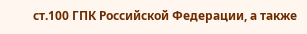ст.100 ГПК Российской Федерации, а также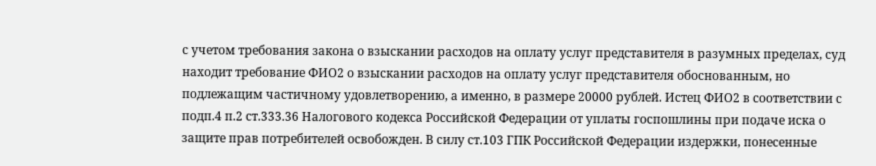с учетом требования закона о взыскании расходов на оплату услуг представителя в разумных пределах, суд находит требование ФИО2 о взыскании расходов на оплату услуг представителя обоснованным, но подлежащим частичному удовлетворению, а именно, в размере 20000 рублей. Истец ФИО2 в соответствии с подп.4 п.2 ст.333.36 Налогового кодекса Российской Федерации от уплаты госпошлины при подаче иска о защите прав потребителей освобожден. В силу ст.103 ГПК Российской Федерации издержки, понесенные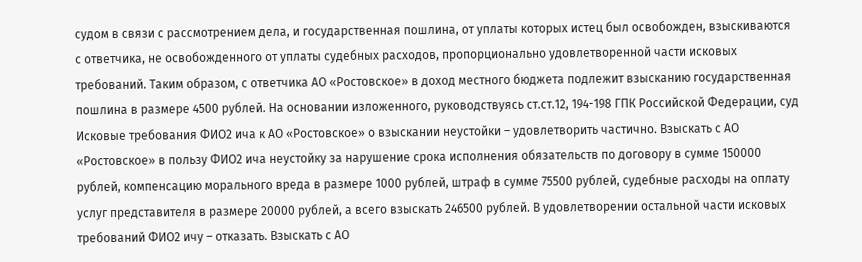судом в связи с рассмотрением дела, и государственная пошлина, от уплаты которых истец был освобожден, взыскиваются с ответчика, не освобожденного от уплаты судебных расходов, пропорционально удовлетворенной части исковых требований. Таким образом, с ответчика АО «Ростовское» в доход местного бюджета подлежит взысканию государственная пошлина в размере 4500 рублей. На основании изложенного, руководствуясь ст.ст.12, 194-198 ГПК Российской Федерации, суд Исковые требования ФИО2 ича к АО «Ростовское» о взыскании неустойки – удовлетворить частично. Взыскать с АО «Ростовское» в пользу ФИО2 ича неустойку за нарушение срока исполнения обязательств по договору в сумме 150000 рублей, компенсацию морального вреда в размере 1000 рублей, штраф в сумме 75500 рублей, судебные расходы на оплату услуг представителя в размере 20000 рублей, а всего взыскать 246500 рублей. В удовлетворении остальной части исковых требований ФИО2 ичу – отказать. Взыскать с АО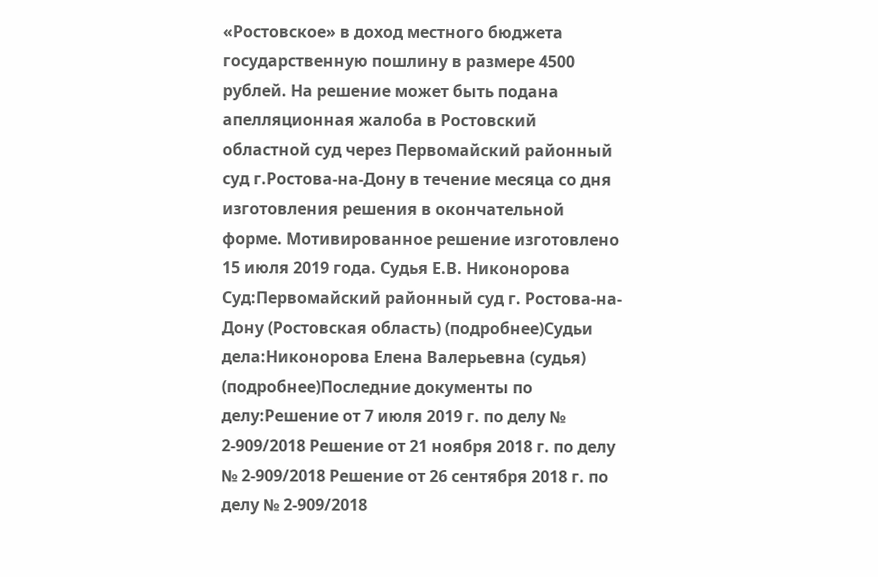«Ростовское» в доход местного бюджета государственную пошлину в размере 4500 рублей. На решение может быть подана апелляционная жалоба в Ростовский областной суд через Первомайский районный суд г.Ростова-на-Дону в течение месяца со дня изготовления решения в окончательной форме. Мотивированное решение изготовлено 15 июля 2019 года. Судья Е.В. Никонорова Суд:Первомайский районный суд г. Ростова-на-Дону (Ростовская область) (подробнее)Судьи дела:Никонорова Елена Валерьевна (судья) (подробнее)Последние документы по делу:Решение от 7 июля 2019 г. по делу № 2-909/2018 Решение от 21 ноября 2018 г. по делу № 2-909/2018 Решение от 26 сентября 2018 г. по делу № 2-909/2018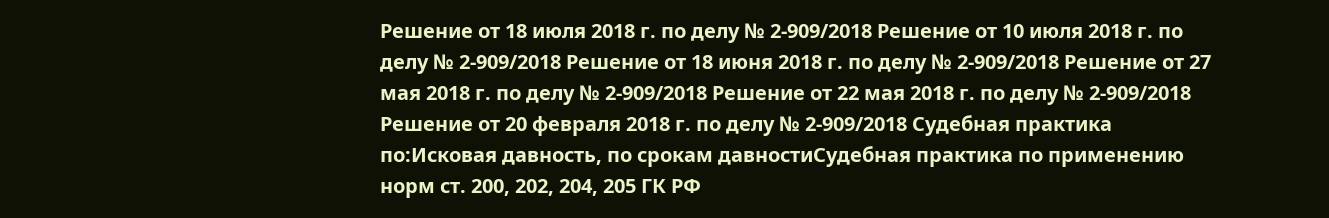Решение от 18 июля 2018 г. по делу № 2-909/2018 Решение от 10 июля 2018 г. по делу № 2-909/2018 Решение от 18 июня 2018 г. по делу № 2-909/2018 Решение от 27 мая 2018 г. по делу № 2-909/2018 Решение от 22 мая 2018 г. по делу № 2-909/2018 Решение от 20 февраля 2018 г. по делу № 2-909/2018 Судебная практика по:Исковая давность, по срокам давностиСудебная практика по применению норм ст. 200, 202, 204, 205 ГК РФ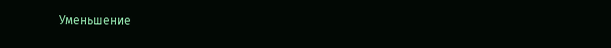Уменьшение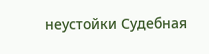неустойки Судебная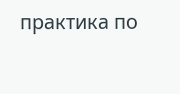практика по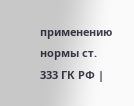применению нормы ст. 333 ГК РФ |